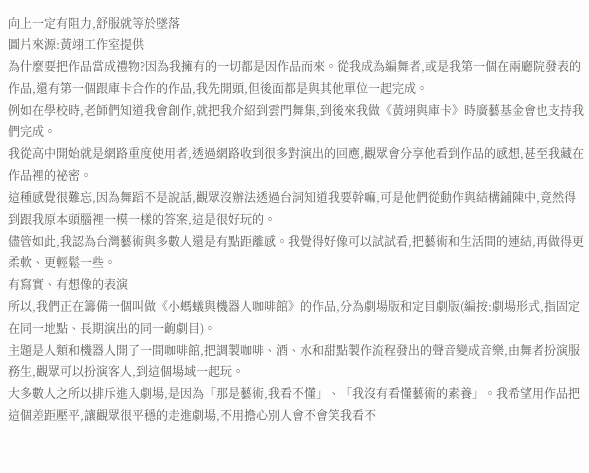向上一定有阻力,舒服就等於墜落
圖片來源:黃翊工作室提供
為什麼要把作品當成禮物?因為我擁有的一切都是因作品而來。從我成為編舞者,或是我第一個在兩廳院發表的作品,還有第一個跟庫卡合作的作品,我先開頭,但後面都是與其他單位一起完成。
例如在學校時,老師們知道我會創作,就把我介紹到雲門舞集,到後來我做《黃翊與庫卡》時廣藝基金會也支持我們完成。
我從高中開始就是網路重度使用者,透過網路收到很多對演出的回應,觀眾會分享他看到作品的感想,甚至我藏在作品裡的祕密。
這種感覺很難忘,因為舞蹈不是說話,觀眾沒辦法透過台詞知道我要幹嘛,可是他們從動作與結構鋪陳中,竟然得到跟我原本頭腦裡一模一樣的答案,這是很好玩的。
儘管如此,我認為台灣藝術與多數人還是有點距離感。我覺得好像可以試試看,把藝術和生活間的連結,再做得更柔軟、更輕鬆一些。
有寫實、有想像的表演
所以,我們正在籌備一個叫做《小螞蟻與機器人咖啡館》的作品,分為劇場版和定目劇版(編按:劇場形式,指固定在同一地點、長期演出的同一齣劇目)。
主題是人類和機器人開了一間咖啡館,把調製咖啡、酒、水和甜點製作流程發出的聲音變成音樂,由舞者扮演服務生,觀眾可以扮演客人,到這個場域一起玩。
大多數人之所以排斥進入劇場,是因為「那是藝術,我看不懂」、「我沒有看懂藝術的素養」。我希望用作品把這個差距壓平,讓觀眾很平穩的走進劇場,不用擔心別人會不會笑我看不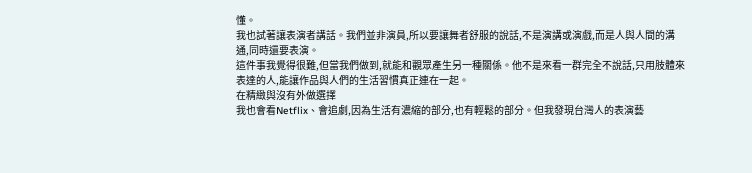懂。
我也試著讓表演者講話。我們並非演員,所以要讓舞者舒服的說話,不是演講或演戲,而是人與人間的溝通,同時還要表演。
這件事我覺得很難,但當我們做到,就能和觀眾產生另一種關係。他不是來看一群完全不說話,只用肢體來表達的人,能讓作品與人們的生活習慣真正連在一起。
在精緻與沒有外做選擇
我也會看Netflix、會追劇,因為生活有濃縮的部分,也有輕鬆的部分。但我發現台灣人的表演藝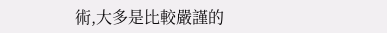術,大多是比較嚴謹的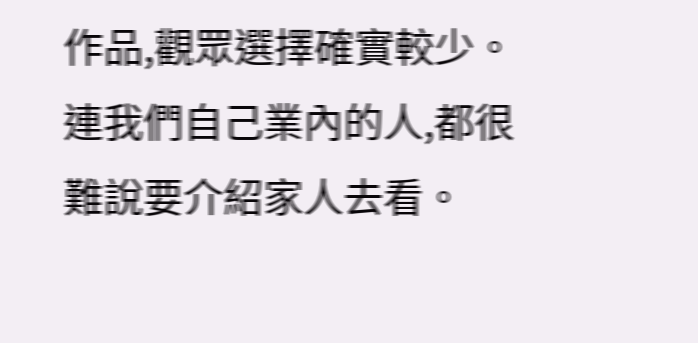作品,觀眾選擇確實較少。連我們自己業內的人,都很難說要介紹家人去看。